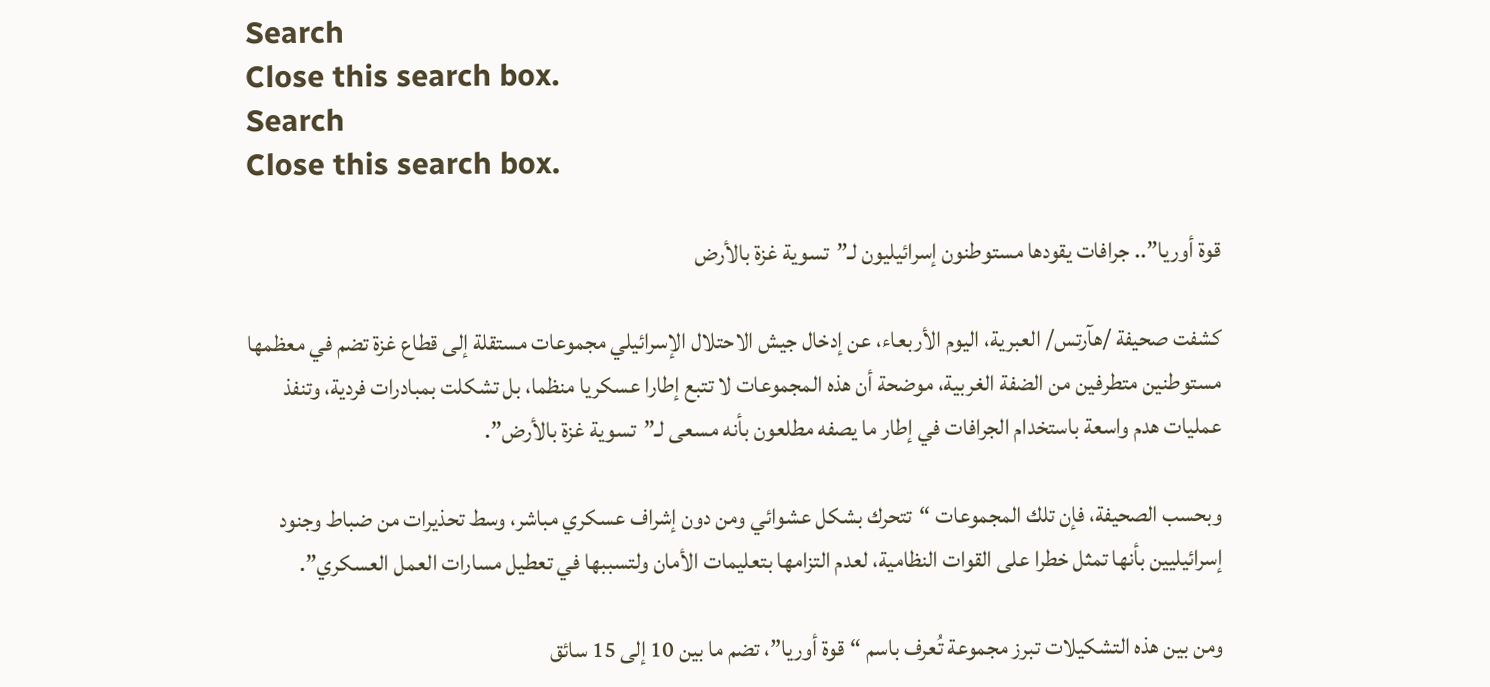Search
Close this search box.
Search
Close this search box.

قوة أوريا”.. جرافات يقودها مستوطنون إسرائيليون لـ”تسوية غزة بالأرض

كشفت صحيفة /هآرتس/ العبرية، اليوم الأربعاء، عن إدخال جيش الاحتلال الإسرائيلي مجموعات مستقلة إلى قطاع غزة تضم في معظمها مستوطنين متطرفين من الضفة الغربية، موضحة أن هذه المجموعات لا تتبع إطارا عسكريا منظما، بل تشكلت بمبادرات فردية، وتنفذ عمليات هدم واسعة باستخدام الجرافات في إطار ما يصفه مطلعون بأنه مسعى لـ”تسوية غزة بالأرض”.

وبحسب الصحيفة، فإن تلك المجموعات “تتحرك بشكل عشوائي ومن دون إشراف عسكري مباشر، وسط تحذيرات من ضباط وجنود إسرائيليين بأنها تمثل خطرا على القوات النظامية، لعدم التزامها بتعليمات الأمان ولتسببها في تعطيل مسارات العمل العسكري”.

ومن بين هذه التشكيلات تبرز مجموعة تُعرف باسم “قوة أوريا”، تضم ما بين 10 إلى 15 سائق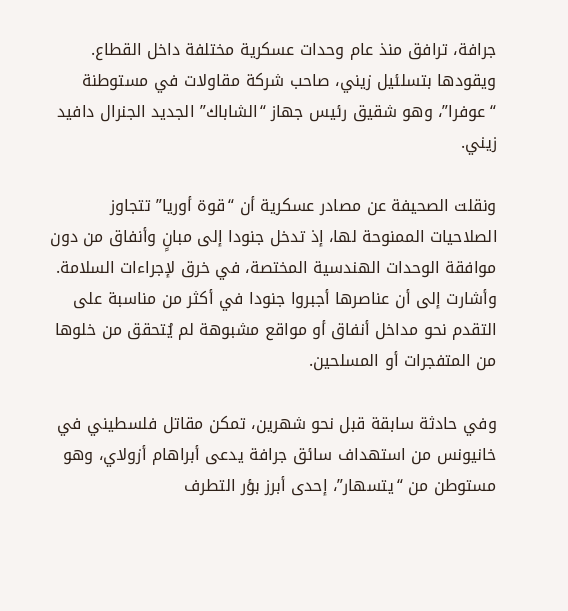جرافة، ترافق منذ عام وحدات عسكرية مختلفة داخل القطاع. ويقودها بتسلئيل زيني، صاحب شركة مقاولات في مستوطنة “عوفرا”، وهو شقيق رئيس جهاز “الشاباك” الجديد الجنرال دافيد زيني.

ونقلت الصحيفة عن مصادر عسكرية أن “قوة أوريا” تتجاوز الصلاحيات الممنوحة لها، إذ تدخل جنودا إلى مبانٍ وأنفاق من دون موافقة الوحدات الهندسية المختصة، في خرق لإجراءات السلامة. وأشارت إلى أن عناصرها أجبروا جنودا في أكثر من مناسبة على التقدم نحو مداخل أنفاق أو مواقع مشبوهة لم يُتحقق من خلوها من المتفجرات أو المسلحين.

وفي حادثة سابقة قبل نحو شهرين، تمكن مقاتل فلسطيني في خانيونس من استهداف سائق جرافة يدعى أبراهام أزولاي، وهو مستوطن من “يتسهار”، إحدى أبرز بؤر التطرف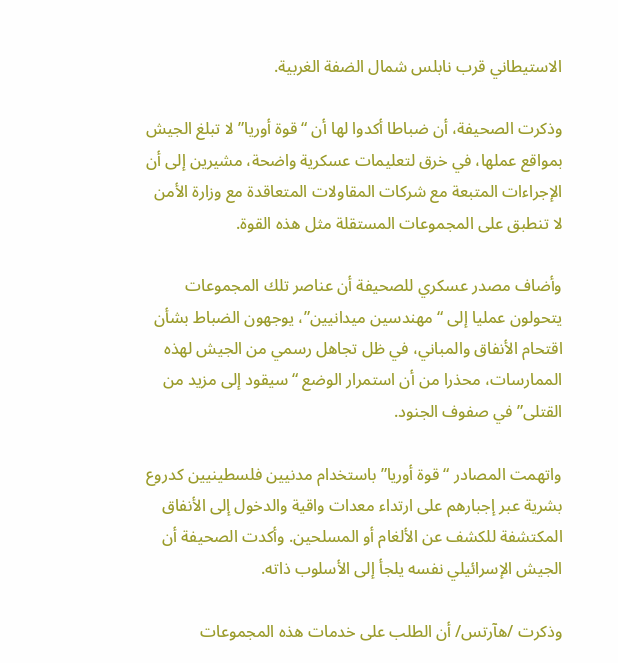الاستيطاني قرب نابلس شمال الضفة الغربية.

وذكرت الصحيفة، أن ضباطا أكدوا لها أن “قوة أوريا” لا تبلغ الجيش بمواقع عملها، في خرق لتعليمات عسكرية واضحة، مشيرين إلى أن الإجراءات المتبعة مع شركات المقاولات المتعاقدة مع وزارة الأمن لا تنطبق على المجموعات المستقلة مثل هذه القوة.

وأضاف مصدر عسكري للصحيفة أن عناصر تلك المجموعات يتحولون عمليا إلى “مهندسين ميدانيين”، يوجهون الضباط بشأن اقتحام الأنفاق والمباني، في ظل تجاهل رسمي من الجيش لهذه الممارسات، محذرا من أن استمرار الوضع “سيقود إلى مزيد من القتلى” في صفوف الجنود.

واتهمت المصادر “قوة أوريا” باستخدام مدنيين فلسطينيين كدروع بشرية عبر إجبارهم على ارتداء معدات واقية والدخول إلى الأنفاق المكتشفة للكشف عن الألغام أو المسلحين. وأكدت الصحيفة أن الجيش الإسرائيلي نفسه يلجأ إلى الأسلوب ذاته.

وذكرت /هآرتس/ أن الطلب على خدمات هذه المجموعات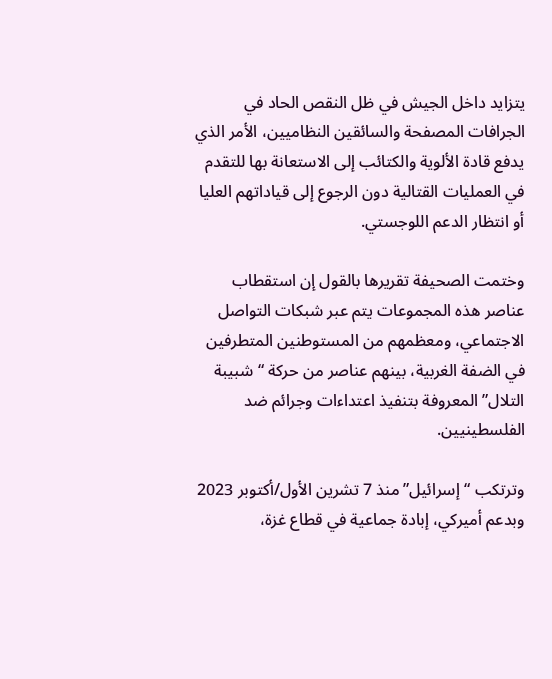يتزايد داخل الجيش في ظل النقص الحاد في الجرافات المصفحة والسائقين النظاميين، الأمر الذي يدفع قادة الألوية والكتائب إلى الاستعانة بها للتقدم في العمليات القتالية دون الرجوع إلى قياداتهم العليا أو انتظار الدعم اللوجستي.

وختمت الصحيفة تقريرها بالقول إن استقطاب عناصر هذه المجموعات يتم عبر شبكات التواصل الاجتماعي، ومعظمهم من المستوطنين المتطرفين في الضفة الغربية، بينهم عناصر من حركة “شبيبة التلال” المعروفة بتنفيذ اعتداءات وجرائم ضد الفلسطينيين.

وترتكب “إسرائيل” منذ 7 تشرين الأول/أكتوبر 2023 وبدعم أميركي، إبادة جماعية في قطاع غزة،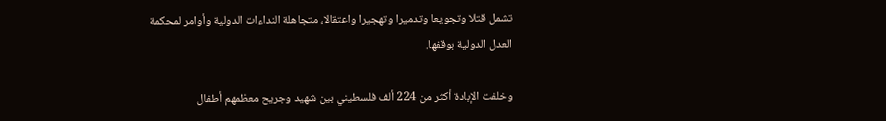تشمل قتلا وتجويعا وتدميرا وتهجيرا واعتقالا، متجاهلة النداءات الدولية وأوامر لمحكمة العدل الدولية بوقفها.

وخلفت الإبادة أكثر من 224 ألف فلسطيني بين شهيد وجريح معظمهم أطفال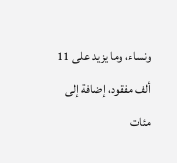ونساء، وما يزيد على 11 ألف مفقود، إضافة إلى مئات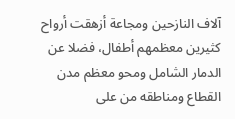آلاف النازحين ومجاعة أزهقت أرواح كثيرين معظمهم أطفال، فضلا عن الدمار الشامل ومحو معظم مدن القطاع ومناطقه من على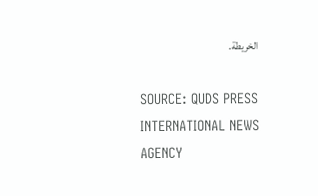الخريطة.

SOURCE: QUDS PRESS INTERNATIONAL NEWS AGENCY